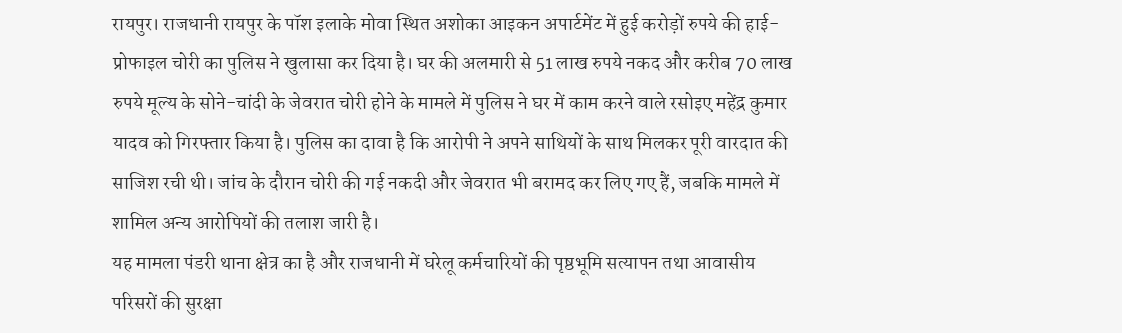रायपुर। राजधानी रायपुर के पॉश इलाके मोवा स्थित अशोका आइकन अपार्टमेंट में हुई करोड़ों रुपये की हाई-प्रोफाइल चोरी का पुलिस ने खुलासा कर दिया है। घर की अलमारी से 51 लाख रुपये नकद और करीब 70 लाख रुपये मूल्य के सोने-चांदी के जेवरात चोरी होने के मामले में पुलिस ने घर में काम करने वाले रसोइए महेंद्र कुमार यादव को गिरफ्तार किया है। पुलिस का दावा है कि आरोपी ने अपने साथियों के साथ मिलकर पूरी वारदात की साजिश रची थी। जांच के दौरान चोरी की गई नकदी और जेवरात भी बरामद कर लिए गए हैं, जबकि मामले में शामिल अन्य आरोपियों की तलाश जारी है।
यह मामला पंडरी थाना क्षेत्र का है और राजधानी में घरेलू कर्मचारियों की पृष्ठभूमि सत्यापन तथा आवासीय परिसरों की सुरक्षा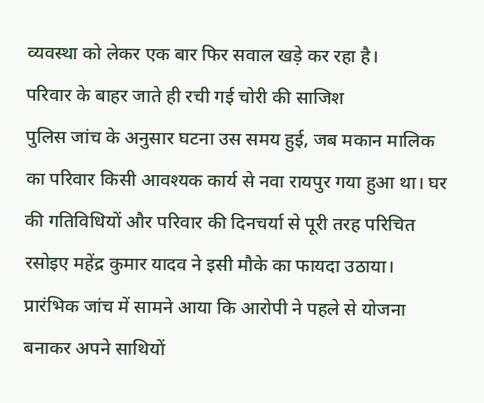व्यवस्था को लेकर एक बार फिर सवाल खड़े कर रहा है।
परिवार के बाहर जाते ही रची गई चोरी की साजिश
पुलिस जांच के अनुसार घटना उस समय हुई, जब मकान मालिक का परिवार किसी आवश्यक कार्य से नवा रायपुर गया हुआ था। घर की गतिविधियों और परिवार की दिनचर्या से पूरी तरह परिचित रसोइए महेंद्र कुमार यादव ने इसी मौके का फायदा उठाया।
प्रारंभिक जांच में सामने आया कि आरोपी ने पहले से योजना बनाकर अपने साथियों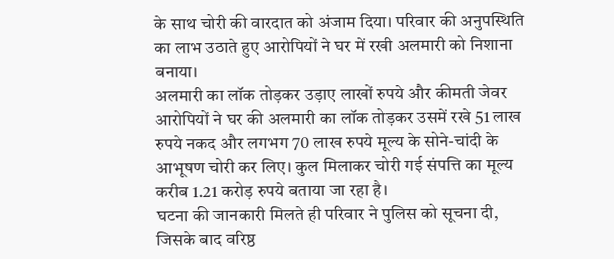के साथ चोरी की वारदात को अंजाम दिया। परिवार की अनुपस्थिति का लाभ उठाते हुए आरोपियों ने घर में रखी अलमारी को निशाना बनाया।
अलमारी का लॉक तोड़कर उड़ाए लाखों रुपये और कीमती जेवर
आरोपियों ने घर की अलमारी का लॉक तोड़कर उसमें रखे 51 लाख रुपये नकद और लगभग 70 लाख रुपये मूल्य के सोने-चांदी के आभूषण चोरी कर लिए। कुल मिलाकर चोरी गई संपत्ति का मूल्य करीब 1.21 करोड़ रुपये बताया जा रहा है।
घटना की जानकारी मिलते ही परिवार ने पुलिस को सूचना दी, जिसके बाद वरिष्ठ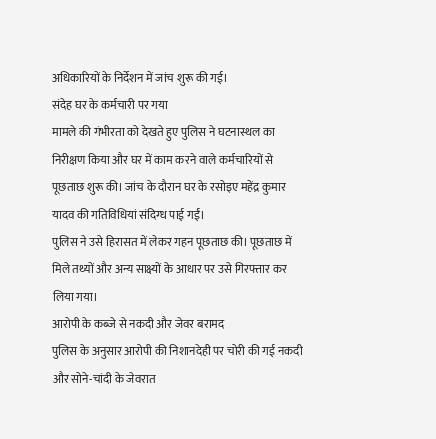अधिकारियों के निर्देशन में जांच शुरू की गई।
संदेह घर के कर्मचारी पर गया
मामले की गंभीरता को देखते हुए पुलिस ने घटनास्थल का निरीक्षण किया और घर में काम करने वाले कर्मचारियों से पूछताछ शुरू की। जांच के दौरान घर के रसोइए महेंद्र कुमार यादव की गतिविधियां संदिग्ध पाई गईं।
पुलिस ने उसे हिरासत में लेकर गहन पूछताछ की। पूछताछ में मिले तथ्यों और अन्य साक्ष्यों के आधार पर उसे गिरफ्तार कर लिया गया।
आरोपी के कब्जे से नकदी और जेवर बरामद
पुलिस के अनुसार आरोपी की निशानदेही पर चोरी की गई नकदी और सोने-चांदी के जेवरात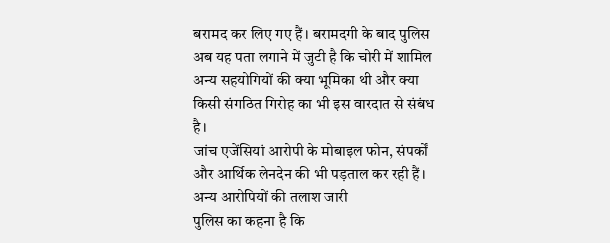बरामद कर लिए गए हैं। बरामदगी के बाद पुलिस अब यह पता लगाने में जुटी है कि चोरी में शामिल अन्य सहयोगियों की क्या भूमिका थी और क्या किसी संगठित गिरोह का भी इस वारदात से संबंध है।
जांच एजेंसियां आरोपी के मोबाइल फोन, संपर्कों और आर्थिक लेनदेन की भी पड़ताल कर रही हैं।
अन्य आरोपियों की तलाश जारी
पुलिस का कहना है कि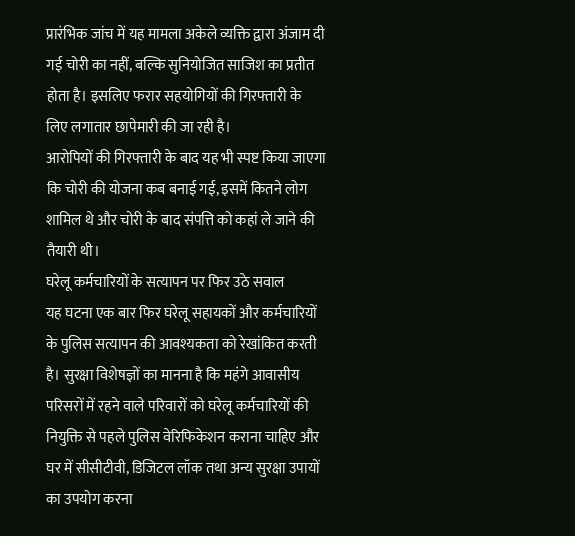प्रारंभिक जांच में यह मामला अकेले व्यक्ति द्वारा अंजाम दी गई चोरी का नहीं, बल्कि सुनियोजित साजिश का प्रतीत होता है। इसलिए फरार सहयोगियों की गिरफ्तारी के लिए लगातार छापेमारी की जा रही है।
आरोपियों की गिरफ्तारी के बाद यह भी स्पष्ट किया जाएगा कि चोरी की योजना कब बनाई गई, इसमें कितने लोग शामिल थे और चोरी के बाद संपत्ति को कहां ले जाने की तैयारी थी।
घरेलू कर्मचारियों के सत्यापन पर फिर उठे सवाल
यह घटना एक बार फिर घरेलू सहायकों और कर्मचारियों के पुलिस सत्यापन की आवश्यकता को रेखांकित करती है। सुरक्षा विशेषज्ञों का मानना है कि महंगे आवासीय परिसरों में रहने वाले परिवारों को घरेलू कर्मचारियों की नियुक्ति से पहले पुलिस वेरिफिकेशन कराना चाहिए और घर में सीसीटीवी, डिजिटल लॉक तथा अन्य सुरक्षा उपायों का उपयोग करना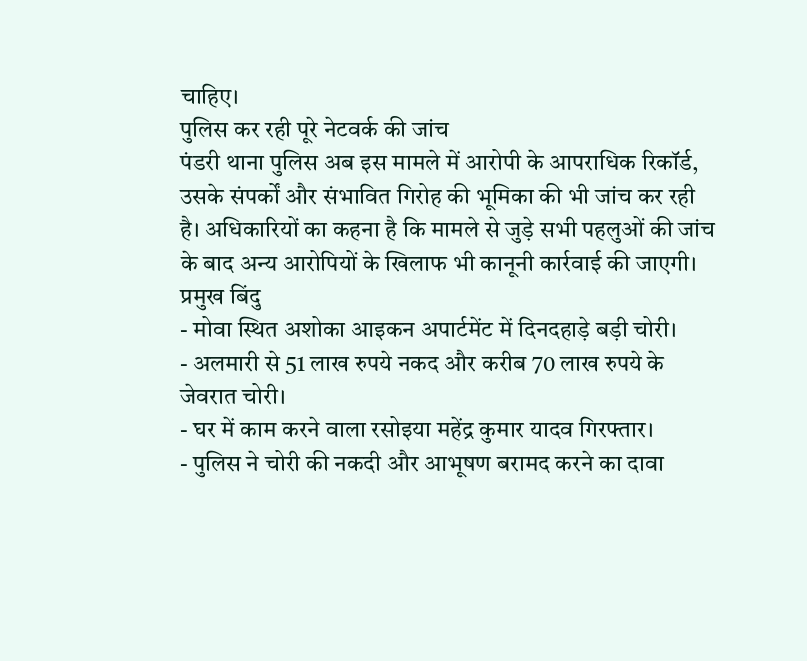चाहिए।
पुलिस कर रही पूरे नेटवर्क की जांच
पंडरी थाना पुलिस अब इस मामले में आरोपी के आपराधिक रिकॉर्ड, उसके संपर्कों और संभावित गिरोह की भूमिका की भी जांच कर रही है। अधिकारियों का कहना है कि मामले से जुड़े सभी पहलुओं की जांच के बाद अन्य आरोपियों के खिलाफ भी कानूनी कार्रवाई की जाएगी।
प्रमुख बिंदु
- मोवा स्थित अशोका आइकन अपार्टमेंट में दिनदहाड़े बड़ी चोरी।
- अलमारी से 51 लाख रुपये नकद और करीब 70 लाख रुपये के जेवरात चोरी।
- घर में काम करने वाला रसोइया महेंद्र कुमार यादव गिरफ्तार।
- पुलिस ने चोरी की नकदी और आभूषण बरामद करने का दावा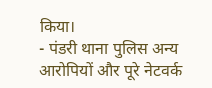किया।
- पंडरी थाना पुलिस अन्य आरोपियों और पूरे नेटवर्क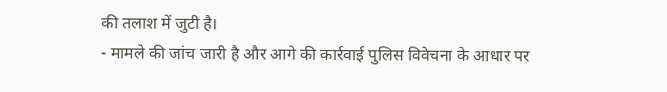की तलाश में जुटी है।
- मामले की जांच जारी है और आगे की कार्रवाई पुलिस विवेचना के आधार पर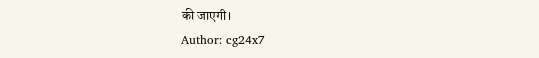की जाएगी।
Author: cg24x7